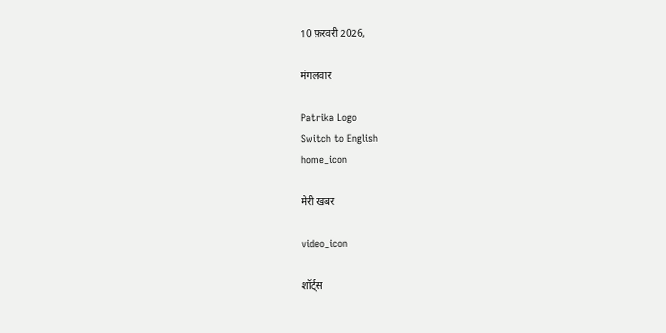10 फ़रवरी 2026,

मंगलवार

Patrika Logo
Switch to English
home_icon

मेरी खबर

video_icon

शॉर्ट्स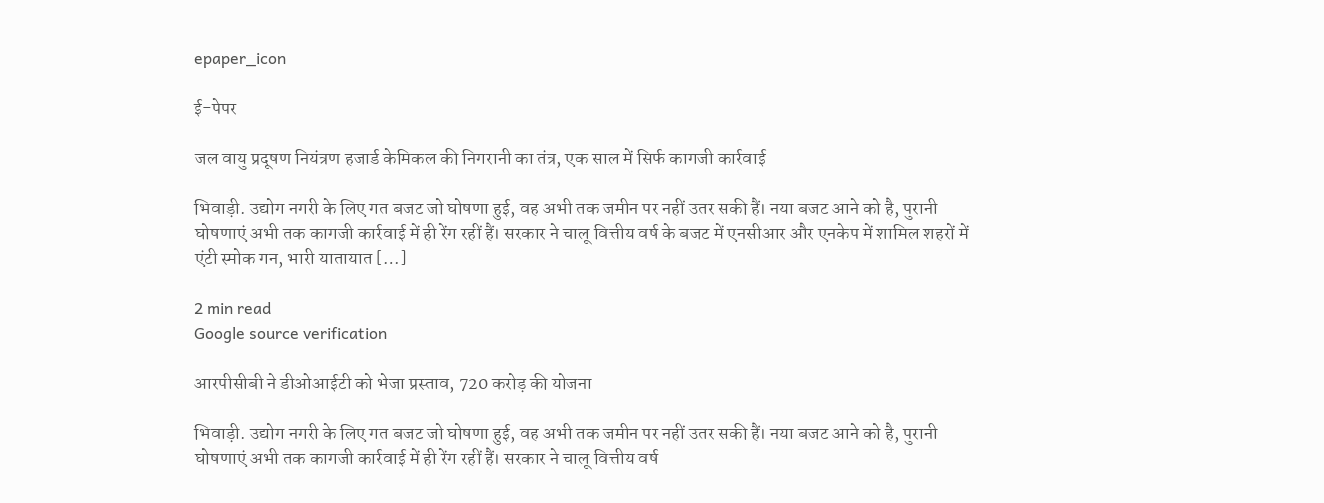epaper_icon

ई-पेपर

जल वायु प्रदूषण नियंत्रण हजार्ड केमिकल की निगरानी का तंत्र, एक साल में सिर्फ कागजी कार्रवाई

भिवाड़ी. उद्योग नगरी के लिए गत बजट जो घोषणा हुई, वह अभी तक जमीन पर नहीं उतर सकी हैं। नया बजट आने को है, पुरानी घोषणाएं अभी तक कागजी कार्रवाई में ही रेंग रहीं हैं। सरकार ने चालू वित्तीय वर्ष के बजट में एनसीआर और एनकेप में शामिल शहरों में एंटी स्मोक गन, भारी यातायात […]

2 min read
Google source verification

आरपीसीबी ने डीओआईटी को भेजा प्रस्ताव, 720 करोड़ की योजना

भिवाड़ी. उद्योग नगरी के लिए गत बजट जो घोषणा हुई, वह अभी तक जमीन पर नहीं उतर सकी हैं। नया बजट आने को है, पुरानी घोषणाएं अभी तक कागजी कार्रवाई में ही रेंग रहीं हैं। सरकार ने चालू वित्तीय वर्ष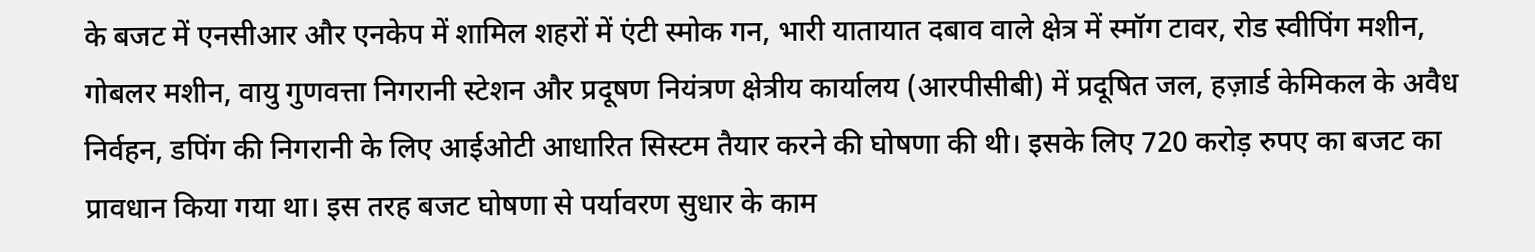के बजट में एनसीआर और एनकेप में शामिल शहरों में एंटी स्मोक गन, भारी यातायात दबाव वाले क्षेत्र में स्मॉग टावर, रोड स्वीपिंग मशीन, गोबलर मशीन, वायु गुणवत्ता निगरानी स्टेशन और प्रदूषण नियंत्रण क्षेत्रीय कार्यालय (आरपीसीबी) में प्रदूषित जल, हज़ार्ड केमिकल के अवैध निर्वहन, डपिंग की निगरानी के लिए आईओटी आधारित सिस्टम तैयार करने की घोषणा की थी। इसके लिए 720 करोड़ रुपए का बजट का प्रावधान किया गया था। इस तरह बजट घोषणा से पर्यावरण सुधार के काम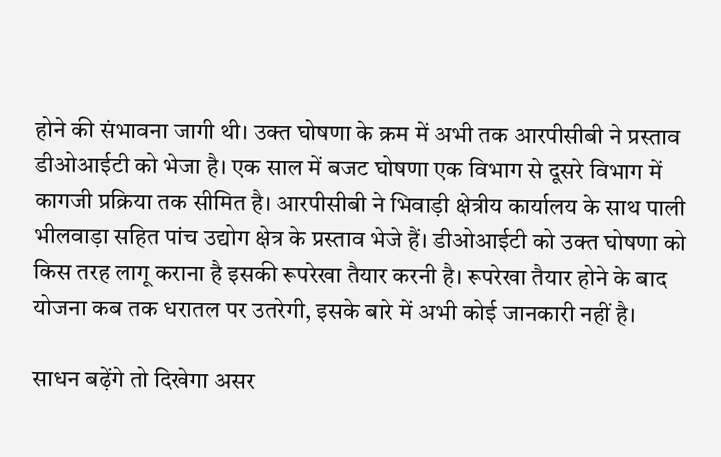होने की संभावना जागी थी। उक्त घोषणा के क्रम में अभी तक आरपीसीबी ने प्रस्ताव डीओआईटी को भेजा है। एक साल में बजट घोषणा एक विभाग से दूसरे विभाग में कागजी प्रक्रिया तक सीमित है। आरपीसीबी ने भिवाड़ी क्षेत्रीय कार्यालय के साथ पाली भीलवाड़ा सहित पांच उद्योग क्षेत्र के प्रस्ताव भेजे हैं। डीओआईटी को उक्त घोषणा को किस तरह लागू कराना है इसकी रूपरेखा तैयार करनी है। रूपरेखा तैयार होने के बाद योजना कब तक धरातल पर उतरेगी, इसके बारे में अभी कोई जानकारी नहीं है।

साधन बढ़ेंगे तो दिखेगा असर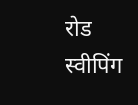रोड स्वीपिंग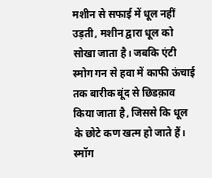मशीन से सफाई में धूल नहीं उड़ती, मशीन द्वारा धूल को सोखा जाता है। जबकि एंटी स्मोग गन से हवा में काफी ऊंचाई तक बारीक बूंद से छिडक़ाव किया जाता है, जिससे कि धूल के छोटे कण खत्म हो जाते हैं। स्मॉग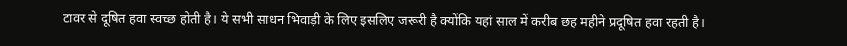टावर से दूषित हवा स्वच्छ होती है। ये सभी साधन भिवाड़ी के लिए इसलिए जरूरी है क्योंकि यहां साल में करीब छह महीने प्रदूषित हवा रहती है।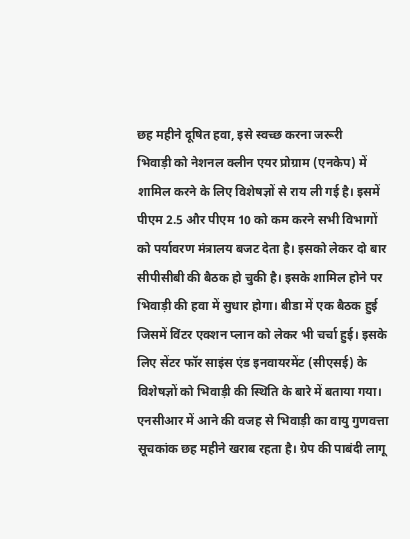छह महीने दूषित हवा, इसे स्वच्छ करना जरूरी
भिवाड़ी को नेशनल क्लीन एयर प्रोग्राम (एनकेप) में शामिल करने के लिए विशेषज्ञों से राय ली गई है। इसमें पीएम 2.5 और पीएम 10 को कम करने सभी विभागों को पर्यावरण मंत्रालय बजट देता है। इसको लेकर दो बार सीपीसीबी की बैठक हो चुकी है। इसके शामिल होने पर भिवाड़ी की हवा में सुधार होगा। बीडा में एक बैठक हुई जिसमें विंटर एक्शन प्लान को लेकर भी चर्चा हुई। इसके लिए सेंटर फॉर साइंस एंड इनवायरमेंट (सीएसई) के विशेषज्ञों को भिवाड़ी की स्थिति के बारे में बताया गया। एनसीआर में आने की वजह से भिवाड़ी का वायु गुणवत्ता सूचकांक छह महीने खराब रहता है। ग्रेप की पाबंदी लागू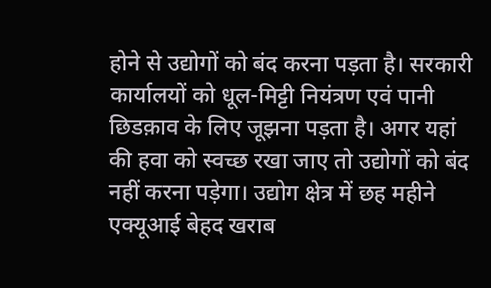होने से उद्योगों को बंद करना पड़ता है। सरकारी कार्यालयों को धूल-मिट्टी नियंत्रण एवं पानी छिडक़ाव के लिए जूझना पड़ता है। अगर यहां की हवा को स्वच्छ रखा जाए तो उद्योगों को बंद नहीं करना पड़ेगा। उद्योग क्षेत्र में छह महीने एक्यूआई बेहद खराब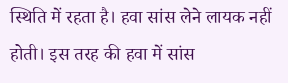स्थिति में रहता है। हवा सांस लेने लायक नहीं होती। इस तरह की हवा में सांस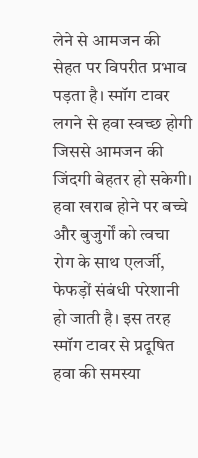लेने से आमजन की सेहत पर विपरीत प्रभाव पड़ता है। स्मॉग टावर लगने से हवा स्वच्छ होगी जिससे आमजन की जिंदगी बेहतर हो सकेगी। हवा खराब होने पर बच्चे और बुजुर्गों को त्वचा रोग के साथ एलर्जी, फेफड़ों संबंधी परेशानी हो जाती है। इस तरह स्मॉग टावर से प्रदूषित हवा की समस्या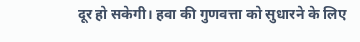दूर हो सकेगी। हवा की गुणवत्ता को सुधारने के लिए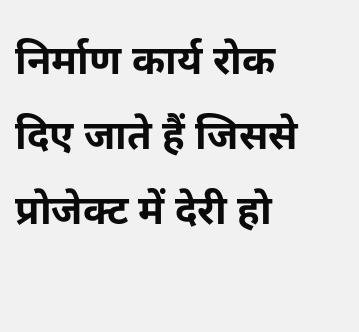निर्माण कार्य रोक दिए जाते हैं जिससे प्रोजेक्ट में देरी हो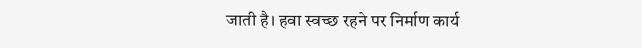जाती है। हवा स्वच्छ रहने पर निर्माण कार्य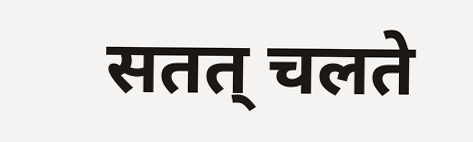सतत् चलते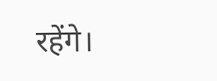रहेंगे।